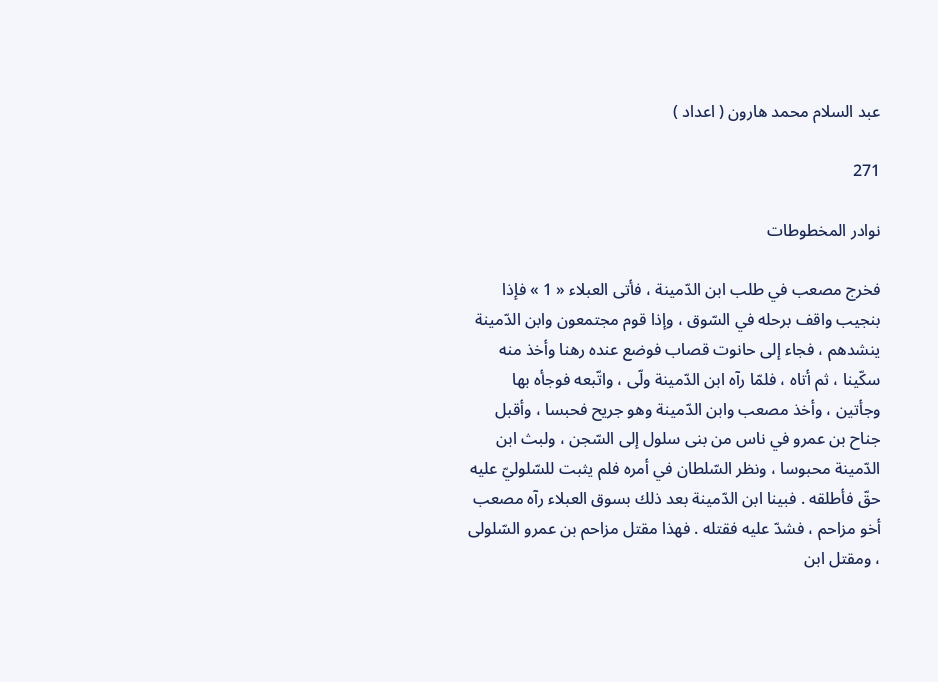عبد السلام محمد هارون ( اعداد )

271

نوادر المخطوطات

فخرج مصعب في طلب ابن الدّمينة ، فأتى العبلاء « 1 » فإذا بنجيب واقف برحله في السّوق ، وإذا قوم مجتمعون وابن الدّمينة ينشدهم ، فجاء إلى حانوت قصاب فوضع عنده رهنا وأخذ منه سكّينا ، ثم أتاه ، فلمّا رآه ابن الدّمينة ولّى ، واتّبعه فوجأه بها وجأتين ، وأخذ مصعب وابن الدّمينة وهو جريح فحبسا ، وأقبل جناح بن عمرو في ناس من بنى سلول إلى السّجن ، ولبث ابن الدّمينة محبوسا ، ونظر السّلطان في أمره فلم يثبت للسّلوليّ عليه حقّ فأطلقه . فبينا ابن الدّمينة بعد ذلك بسوق العبلاء رآه مصعب أخو مزاحم ، فشدّ عليه فقتله . فهذا مقتل مزاحم بن عمرو السّلولى ، ومقتل ابن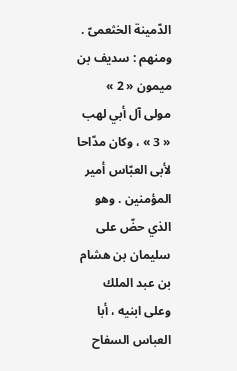الدّمينة الخثعمىّ . ومنهم : سديف بن ميمون « 2 » مولى آل أبي لهب « 3 » ، وكان مدّاحا لأبى العبّاس أمير المؤمنين . وهو الذي حضّ على سليمان بن هشام بن عبد الملك وعلى ابنيه ، أبا العباس السفاح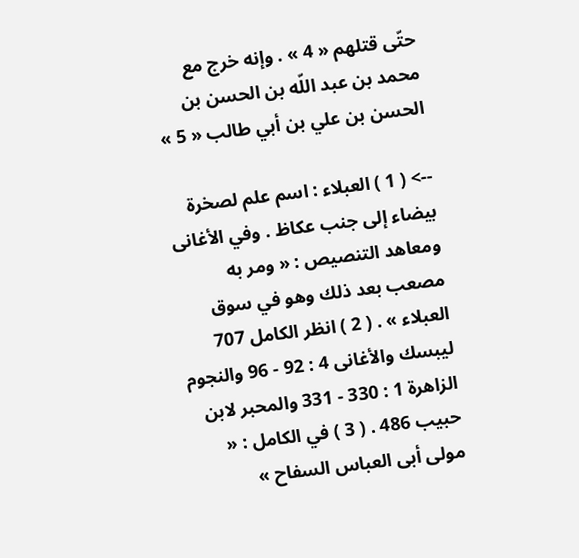حتّى قتلهم « 4 » . وإنه خرج مع محمد بن عبد اللّه بن الحسن بن الحسن بن علي بن أبي طالب « 5 »

--> ( 1 ) العبلاء : اسم علم لصخرة بيضاء إلى جنب عكاظ . وفي الأغانى ومعاهد التنصيص : « ومر به مصعب بعد ذلك وهو في سوق العبلاء » . ( 2 ) انظر الكامل 707 ليبسك والأغانى 4 : 92 - 96 والنجوم الزاهرة 1 : 330 - 331 والمحبر لابن حبيب 486 . ( 3 ) في الكامل : « مولى أبى العباس السفاح »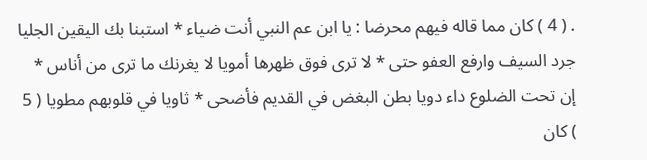. ( 4 ) كان مما قاله فيهم محرضا : يا ابن عم النبي أنت ضياء * استبنا بك اليقين الجليا جرد السيف وارفع العفو حتى * لا ترى فوق ظهرها أمويا لا يغرنك ما ترى من أناس * إن تحت الضلوع داء دويا بطن البغض في القديم فأضحى * ثاويا في قلوبهم مطويا ( 5 ) كان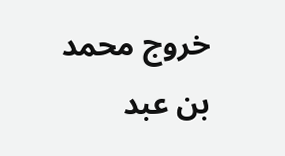خروج محمد بن عبد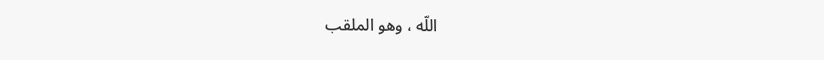اللّه ، وهو الملقب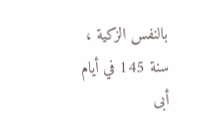بالنفس الزكية ، سنة 145 في أيام أبى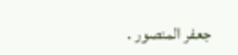جعفر المنصور .